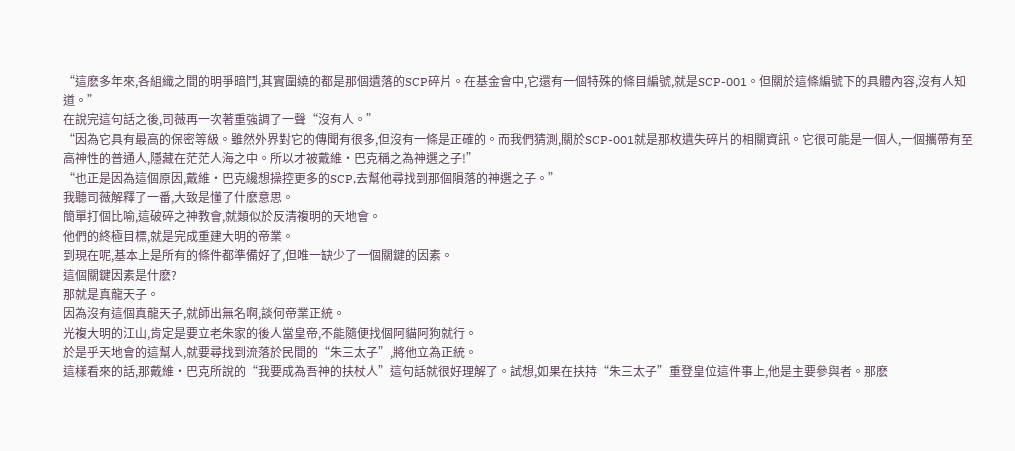“這麽多年來,各組織之間的明爭暗鬥,其實圍繞的都是那個遺落的SCP碎片。在基金會中,它還有一個特殊的條目編號,就是SCP-001。但關於這條編號下的具體內容,沒有人知道。”
在說完這句話之後,司薇再一次著重強調了一聲“沒有人。”
“因為它具有最高的保密等級。雖然外界對它的傳聞有很多,但沒有一條是正確的。而我們猜測,關於SCP-001就是那枚遺失碎片的相關資訊。它很可能是一個人,一個攜帶有至高神性的普通人,隱藏在茫茫人海之中。所以才被戴維·巴克稱之為神選之子!”
“也正是因為這個原因,戴維·巴克纔想操控更多的SCP,去幫他尋找到那個隕落的神選之子。”
我聽司薇解釋了一番,大致是懂了什麽意思。
簡單打個比喻,這破碎之神教會,就類似於反清複明的天地會。
他們的終極目標,就是完成重建大明的帝業。
到現在呢,基本上是所有的條件都準備好了,但唯一缺少了一個關鍵的因素。
這個關鍵因素是什麽?
那就是真龍天子。
因為沒有這個真龍天子,就師出無名啊,談何帝業正統。
光複大明的江山,肯定是要立老朱家的後人當皇帝,不能隨便找個阿貓阿狗就行。
於是乎天地會的這幫人,就要尋找到流落於民間的“朱三太子”,將他立為正統。
這樣看來的話,那戴維·巴克所說的“我要成為吾神的扶杖人”這句話就很好理解了。試想,如果在扶持“朱三太子”重登皇位這件事上,他是主要參與者。那麽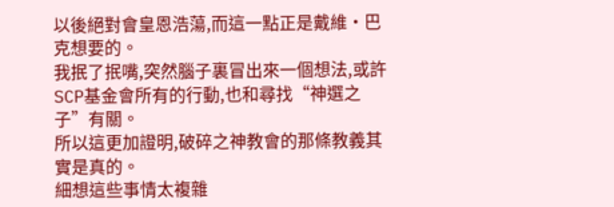以後絕對會皇恩浩蕩,而這一點正是戴維·巴克想要的。
我抿了抿嘴,突然腦子裏冒出來一個想法,或許SCP基金會所有的行動,也和尋找“神選之子”有關。
所以這更加證明,破碎之神教會的那條教義其實是真的。
細想這些事情太複雜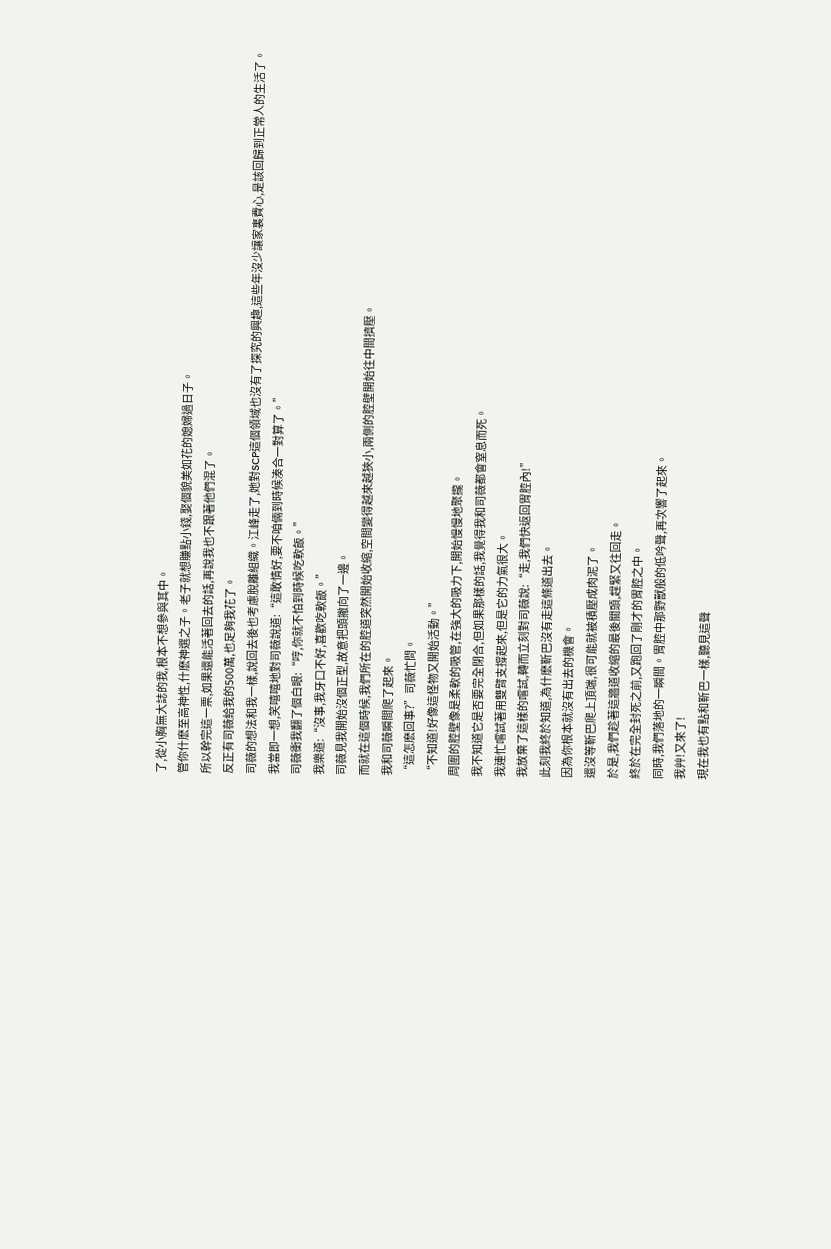了,從小胸無大誌的我,根本不想參與其中。
管你什麽至高神性,什麽神選之子。老子就想賺點小錢,娶個貌美如花的媳婦過日子。
所以幹完這一票,如果還能活著回去的話,再說我也不跟著他們混了。
反正有司薇給我的500萬,也足夠我花了。
司薇的想法和我一樣,說回去後也考慮脫離組織。江峰走了,她對SCP這個領域也沒有了探究的興趣,這些年沒少讓家裏費心,是該回歸到正常人的生活了。
我當即一想,笑嘻嘻地對司薇說道:“這敢情好,要不咱倆到時候湊合一對算了。”
司薇衝我翻了個白眼:“哼,你就不怕到時候吃軟飯。”
我樂道:“沒事,我牙口不好,喜歡吃軟飯。”
司薇見我開始沒個正型,故意把頭撇向了一邊。
而就在這個時候,我們所在的腔道突然開始收縮,空間變得越來越狹小,兩側的腔壁開始往中間擠壓。
我和司薇瞬間爬了起來。
“這怎麽回事?”司薇忙問。
“不知道!好像這怪物又開始活動。”
周圍的腔壁像是柔軟的吸管,在強大的吸力下,開始慢慢地聚攏。
我不知道它是否要完全閉合,但如果那樣的話,我覺得我和司薇都會窒息而死。
我連忙嚐試著用雙臂支撐起來,但是它的力氣很大。
我放棄了這樣的嚐試,轉而立刻對司薇說:“走,我們快返回胃腔內!”
此刻我終於知道,為什麽靳巴沒有走這條道出去。
因為你根本就沒有出去的機會。
還沒等靳巴爬上頂端,很可能就被積壓成肉泥了。
於是,我們趁著這牆道收縮的最後關頭,趕緊又往回走。
終於在完全封死之前,又跑回了剛才的胃腔之中。
同時,我們落地的一瞬間。胃腔中那野獸般的低吟聲,再次響了起來。
我艸!又來了!
現在我也有點和靳巴一樣,聽見這聲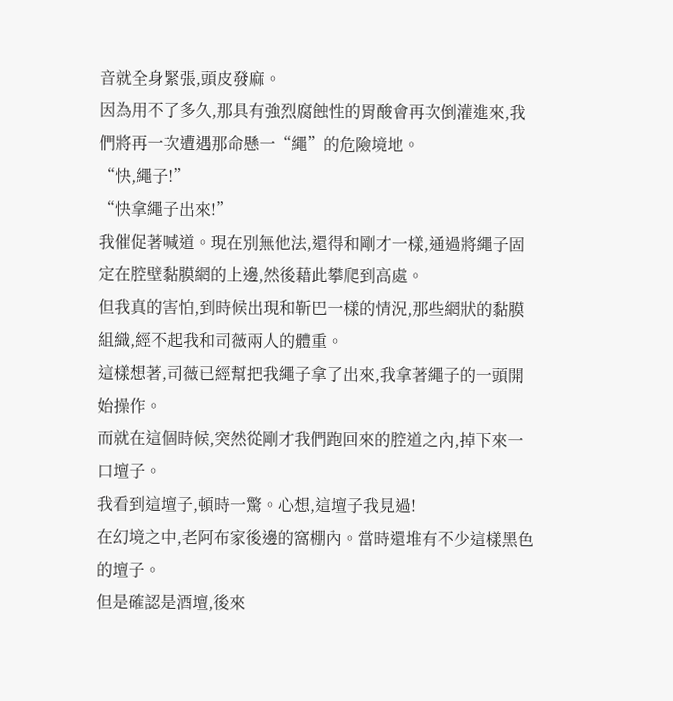音就全身緊張,頭皮發麻。
因為用不了多久,那具有強烈腐蝕性的胃酸會再次倒灌進來,我們將再一次遭遇那命懸一“繩”的危險境地。
“快,繩子!”
“快拿繩子出來!”
我催促著喊道。現在別無他法,還得和剛才一樣,通過將繩子固定在腔壁黏膜網的上邊,然後藉此攀爬到高處。
但我真的害怕,到時候出現和靳巴一樣的情況,那些網狀的黏膜組織,經不起我和司薇兩人的體重。
這樣想著,司薇已經幫把我繩子拿了出來,我拿著繩子的一頭開始操作。
而就在這個時候,突然從剛才我們跑回來的腔道之內,掉下來一口壇子。
我看到這壇子,頓時一驚。心想,這壇子我見過!
在幻境之中,老阿布家後邊的窩棚內。當時還堆有不少這樣黑色的壇子。
但是確認是酒壇,後來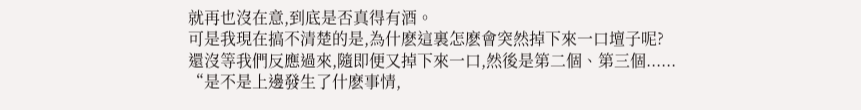就再也沒在意,到底是否真得有酒。
可是我現在搞不清楚的是,為什麽這裏怎麽會突然掉下來一口壇子呢?
還沒等我們反應過來,隨即便又掉下來一口,然後是第二個、第三個......
“是不是上邊發生了什麽事情,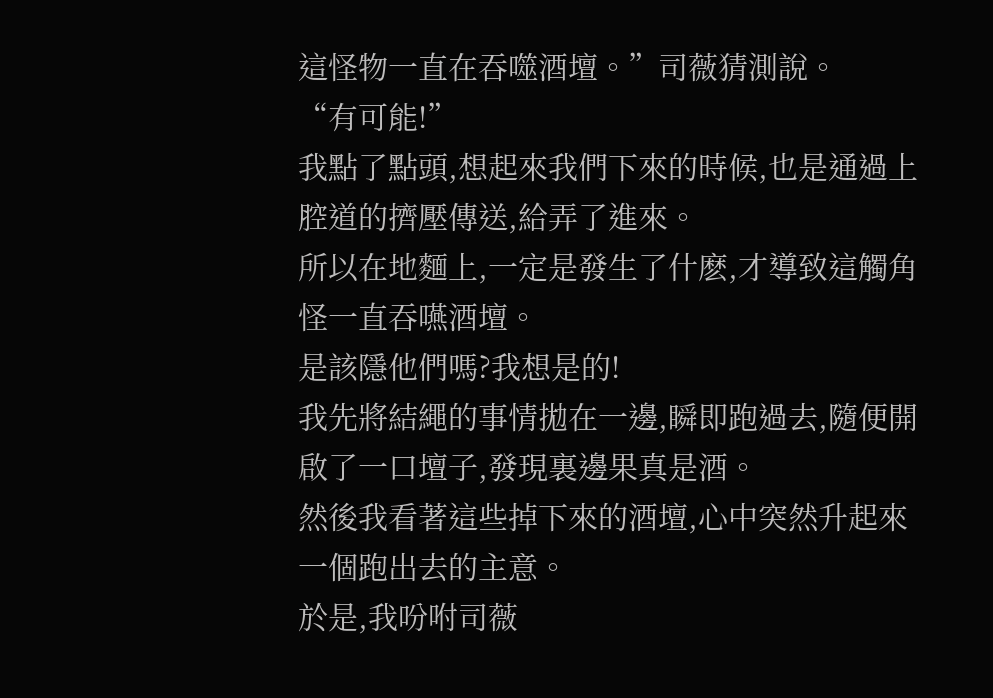這怪物一直在吞噬酒壇。”司薇猜測說。
“有可能!”
我點了點頭,想起來我們下來的時候,也是通過上腔道的擠壓傳送,給弄了進來。
所以在地麵上,一定是發生了什麽,才導致這觸角怪一直吞嚥酒壇。
是該隱他們嗎?我想是的!
我先將結繩的事情拋在一邊,瞬即跑過去,隨便開啟了一口壇子,發現裏邊果真是酒。
然後我看著這些掉下來的酒壇,心中突然升起來一個跑出去的主意。
於是,我吩咐司薇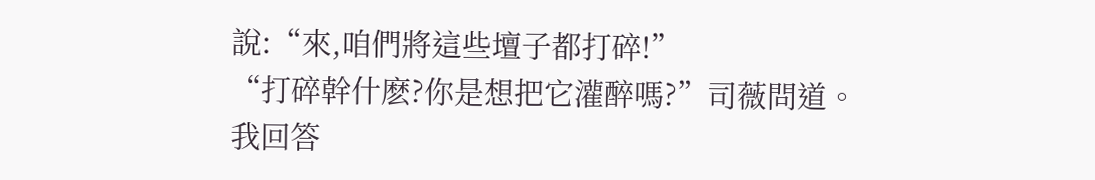說:“來,咱們將這些壇子都打碎!”
“打碎幹什麽?你是想把它灌醉嗎?”司薇問道。
我回答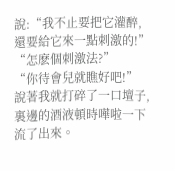說:“我不止要把它灌醉,還要給它來一點刺激的!”
“怎麽個刺激法?”
“你待會兒就瞧好吧!”
說著我就打碎了一口壇子,裏邊的酒液頓時嘩啦一下流了出來。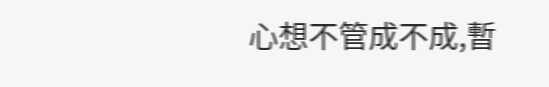心想不管成不成,暫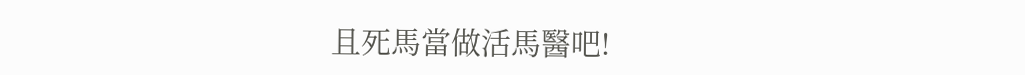且死馬當做活馬醫吧!